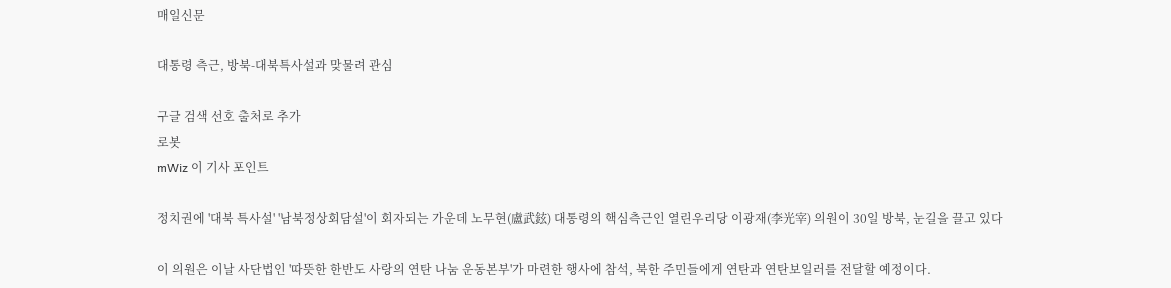매일신문

대통령 측근, 방북-대북특사설과 맞물려 관심

구글 검색 선호 출처로 추가
로봇
mWiz 이 기사 포인트

정치권에 '대북 특사설' '남북정상회담설'이 회자되는 가운데 노무현(盧武鉉) 대통령의 핵심측근인 열린우리당 이광재(李光宰) 의원이 30일 방북, 눈길을 끌고 있다

이 의원은 이날 사단법인 '따뜻한 한반도 사랑의 연탄 나눔 운동본부'가 마련한 행사에 참석, 북한 주민들에게 연탄과 연탄보일러를 전달할 예정이다.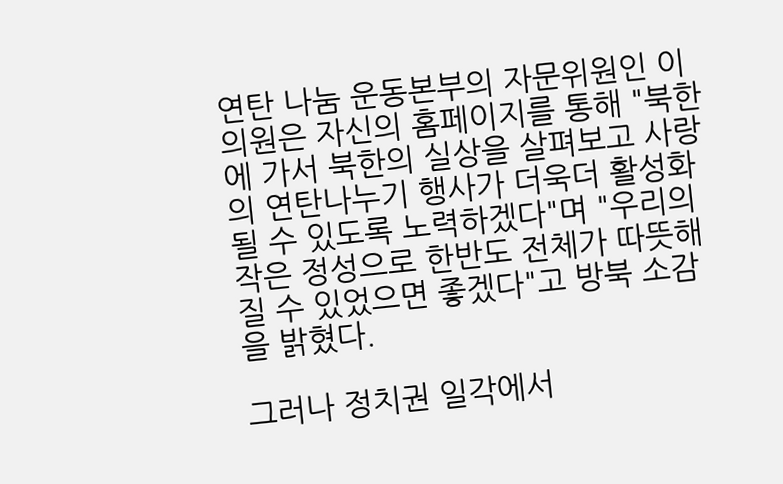연탄 나눔 운동본부의 자문위원인 이 의원은 자신의 홈페이지를 통해 "북한에 가서 북한의 실상을 살펴보고 사랑의 연탄나누기 행사가 더욱더 활성화될 수 있도록 노력하겠다"며 "우리의 작은 정성으로 한반도 전체가 따뜻해질 수 있었으면 좋겠다"고 방북 소감을 밝혔다.

그러나 정치권 일각에서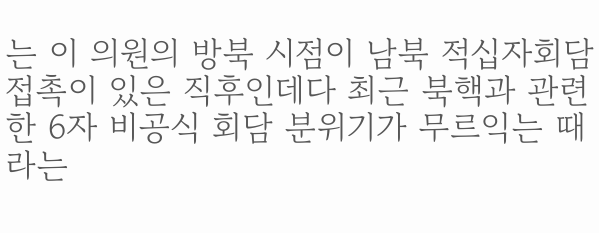는 이 의원의 방북 시점이 남북 적십자회담 접촉이 있은 직후인데다 최근 북핵과 관련한 6자 비공식 회담 분위기가 무르익는 때라는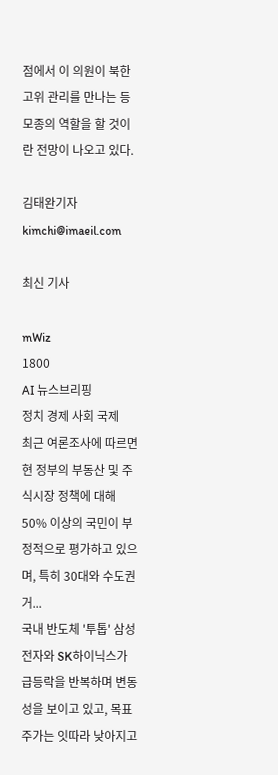점에서 이 의원이 북한 고위 관리를 만나는 등 모종의 역할을 할 것이란 전망이 나오고 있다.

김태완기자 kimchi@imaeil.com

최신 기사

mWiz
1800
AI 뉴스브리핑
정치 경제 사회 국제
최근 여론조사에 따르면 현 정부의 부동산 및 주식시장 정책에 대해 50% 이상의 국민이 부정적으로 평가하고 있으며, 특히 30대와 수도권 거...
국내 반도체 '투톱' 삼성전자와 SK하이닉스가 급등락을 반복하며 변동성을 보이고 있고, 목표주가는 잇따라 낮아지고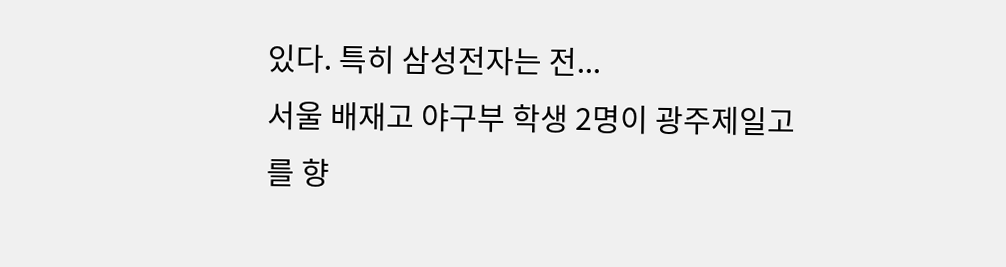있다. 특히 삼성전자는 전...
서울 배재고 야구부 학생 2명이 광주제일고를 향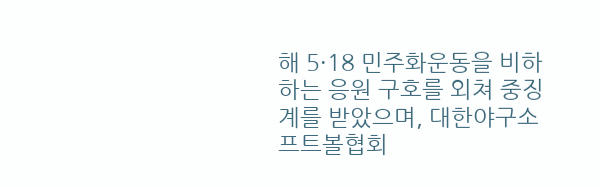해 5·18 민주화운동을 비하하는 응원 구호를 외쳐 중징계를 받았으며, 대한야구소프트볼협회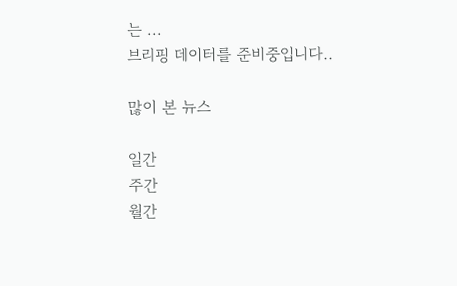는 ...
브리핑 데이터를 준비중입니다..

많이 본 뉴스

일간
주간
월간